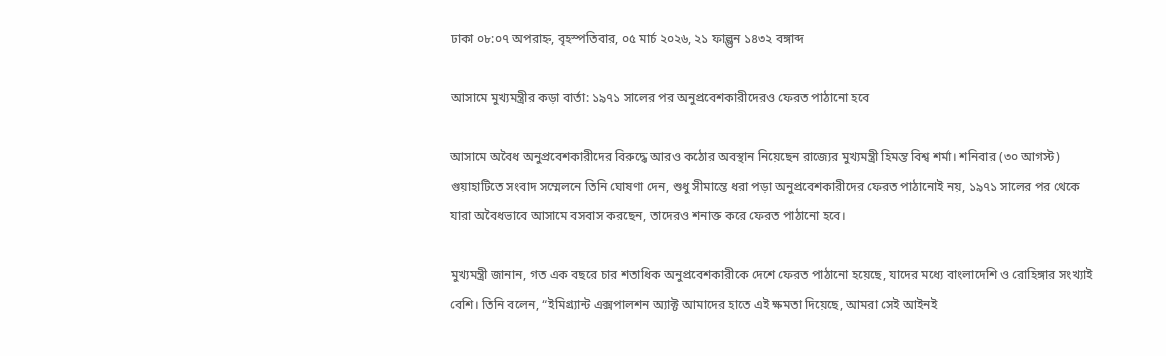ঢাকা ০৮:০৭ অপরাহ্ন, বৃহস্পতিবার, ০৫ মার্চ ২০২৬, ২১ ফাল্গুন ১৪৩২ বঙ্গাব্দ

আসামে মুখ্যমন্ত্রীর কড়া বার্তা: ১৯৭১ সালের পর অনুপ্রবেশকারীদেরও ফেরত পাঠানো হবে

আসামে অবৈধ অনুপ্রবেশকারীদের বিরুদ্ধে আরও কঠোর অবস্থান নিয়েছেন রাজ্যের মুখ্যমন্ত্রী হিমন্ত বিশ্ব শর্মা। শনিবার (৩০ আগস্ট) গুয়াহাটিতে সংবাদ সম্মেলনে তিনি ঘোষণা দেন, শুধু সীমান্তে ধরা পড়া অনুপ্রবেশকারীদের ফেরত পাঠানোই নয়, ১৯৭১ সালের পর থেকে যারা অবৈধভাবে আসামে বসবাস করছেন, তাদেরও শনাক্ত করে ফেরত পাঠানো হবে।

মুখ্যমন্ত্রী জানান, গত এক বছরে চার শতাধিক অনুপ্রবেশকারীকে দেশে ফেরত পাঠানো হয়েছে, যাদের মধ্যে বাংলাদেশি ও রোহিঙ্গার সংখ্যাই বেশি। তিনি বলেন, “ইমিগ্র্যান্ট এক্সপালশন অ্যাক্ট আমাদের হাতে এই ক্ষমতা দিয়েছে, আমরা সেই আইনই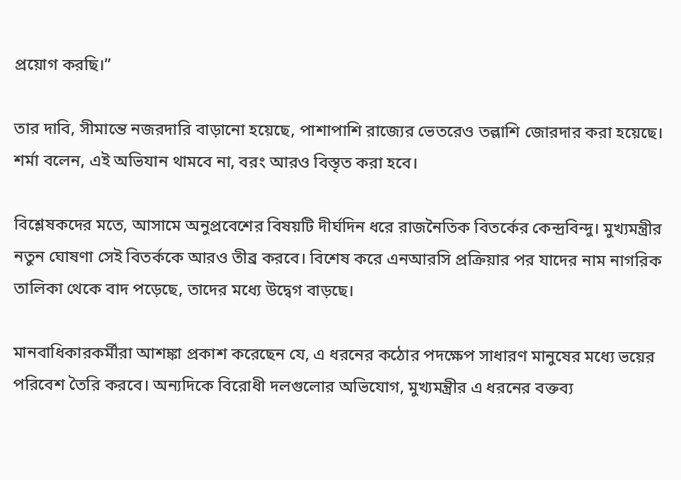প্রয়োগ করছি।”

তার দাবি, সীমান্তে নজরদারি বাড়ানো হয়েছে, পাশাপাশি রাজ্যের ভেতরেও তল্লাশি জোরদার করা হয়েছে। শর্মা বলেন, এই অভিযান থামবে না, বরং আরও বিস্তৃত করা হবে।

বিশ্লেষকদের মতে, আসামে অনুপ্রবেশের বিষয়টি দীর্ঘদিন ধরে রাজনৈতিক বিতর্কের কেন্দ্রবিন্দু। মুখ্যমন্ত্রীর নতুন ঘোষণা সেই বিতর্ককে আরও তীব্র করবে। বিশেষ করে এনআরসি প্রক্রিয়ার পর যাদের নাম নাগরিক তালিকা থেকে বাদ পড়েছে, তাদের মধ্যে উদ্বেগ বাড়ছে।

মানবাধিকারকর্মীরা আশঙ্কা প্রকাশ করেছেন যে, এ ধরনের কঠোর পদক্ষেপ সাধারণ মানুষের মধ্যে ভয়ের পরিবেশ তৈরি করবে। অন্যদিকে বিরোধী দলগুলোর অভিযোগ, মুখ্যমন্ত্রীর এ ধরনের বক্তব্য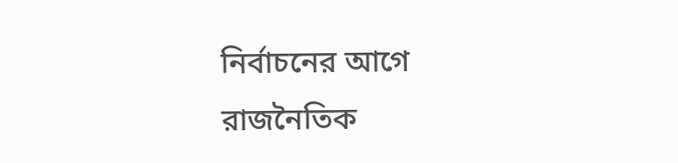নির্বাচনের আগে রাজনৈতিক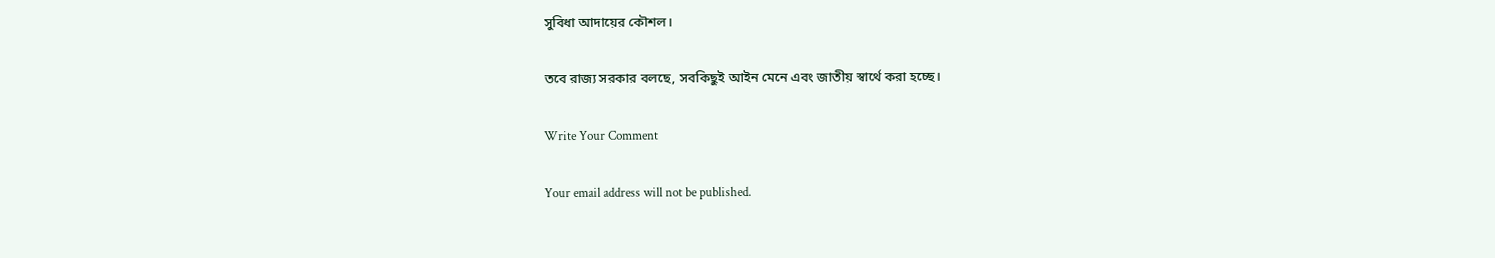সুবিধা আদায়ের কৌশল।

তবে রাজ্য সরকার বলছে, সবকিছুই আইন মেনে এবং জাতীয় স্বার্থে করা হচ্ছে।

Write Your Comment

Your email address will not be published.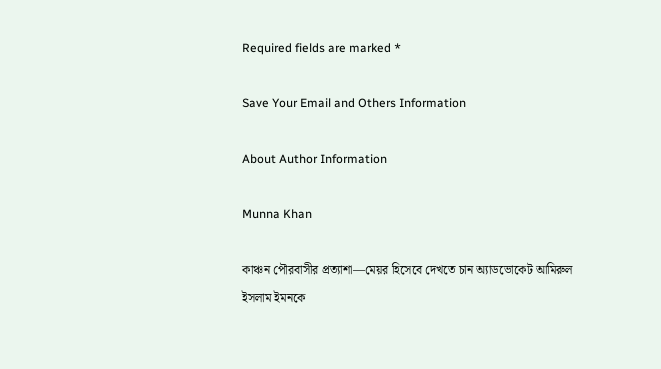Required fields are marked *

Save Your Email and Others Information

About Author Information

Munna Khan

কাঞ্চন পৌরবাসীর প্রত্যাশা—মেয়র হিসেবে দেখতে চান অ্যাডভোকেট আমিরুল ইসলাম ইমনকে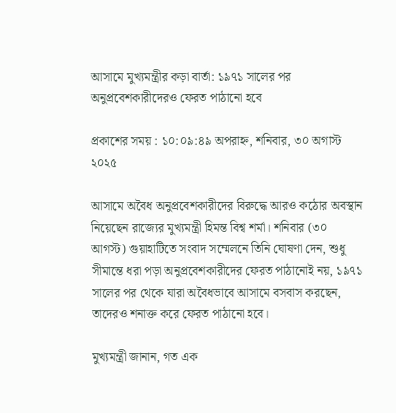আসামে মুখ্যমন্ত্রীর কড়া বার্তা: ১৯৭১ সালের পর অনুপ্রবেশকারীদেরও ফেরত পাঠানো হবে

প্রকাশের সময় : ১০:০৯:৪৯ অপরাহ্ন, শনিবার, ৩০ অগাস্ট ২০২৫

আসামে অবৈধ অনুপ্রবেশকারীদের বিরুদ্ধে আরও কঠোর অবস্থান নিয়েছেন রাজ্যের মুখ্যমন্ত্রী হিমন্ত বিশ্ব শর্মা। শনিবার (৩০ আগস্ট) গুয়াহাটিতে সংবাদ সম্মেলনে তিনি ঘোষণা দেন, শুধু সীমান্তে ধরা পড়া অনুপ্রবেশকারীদের ফেরত পাঠানোই নয়, ১৯৭১ সালের পর থেকে যারা অবৈধভাবে আসামে বসবাস করছেন, তাদেরও শনাক্ত করে ফেরত পাঠানো হবে।

মুখ্যমন্ত্রী জানান, গত এক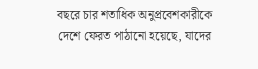বছরে চার শতাধিক অনুপ্রবেশকারীকে দেশে ফেরত পাঠানো হয়েছে, যাদের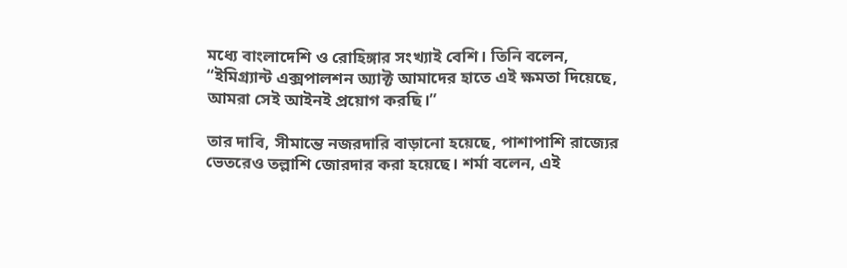মধ্যে বাংলাদেশি ও রোহিঙ্গার সংখ্যাই বেশি। তিনি বলেন, “ইমিগ্র্যান্ট এক্সপালশন অ্যাক্ট আমাদের হাতে এই ক্ষমতা দিয়েছে, আমরা সেই আইনই প্রয়োগ করছি।”

তার দাবি, সীমান্তে নজরদারি বাড়ানো হয়েছে, পাশাপাশি রাজ্যের ভেতরেও তল্লাশি জোরদার করা হয়েছে। শর্মা বলেন, এই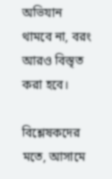অভিযান থামবে না, বরং আরও বিস্তৃত করা হবে।

বিশ্লেষকদের মতে, আসামে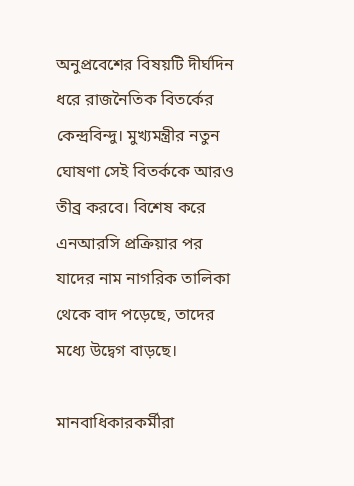অনুপ্রবেশের বিষয়টি দীর্ঘদিন ধরে রাজনৈতিক বিতর্কের কেন্দ্রবিন্দু। মুখ্যমন্ত্রীর নতুন ঘোষণা সেই বিতর্ককে আরও তীব্র করবে। বিশেষ করে এনআরসি প্রক্রিয়ার পর যাদের নাম নাগরিক তালিকা থেকে বাদ পড়েছে, তাদের মধ্যে উদ্বেগ বাড়ছে।

মানবাধিকারকর্মীরা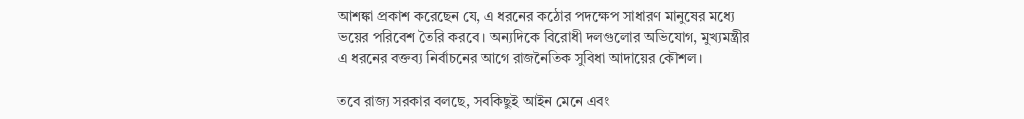আশঙ্কা প্রকাশ করেছেন যে, এ ধরনের কঠোর পদক্ষেপ সাধারণ মানুষের মধ্যে ভয়ের পরিবেশ তৈরি করবে। অন্যদিকে বিরোধী দলগুলোর অভিযোগ, মুখ্যমন্ত্রীর এ ধরনের বক্তব্য নির্বাচনের আগে রাজনৈতিক সুবিধা আদায়ের কৌশল।

তবে রাজ্য সরকার বলছে, সবকিছুই আইন মেনে এবং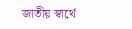জাতীয় স্বার্থে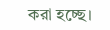করা হচ্ছে।